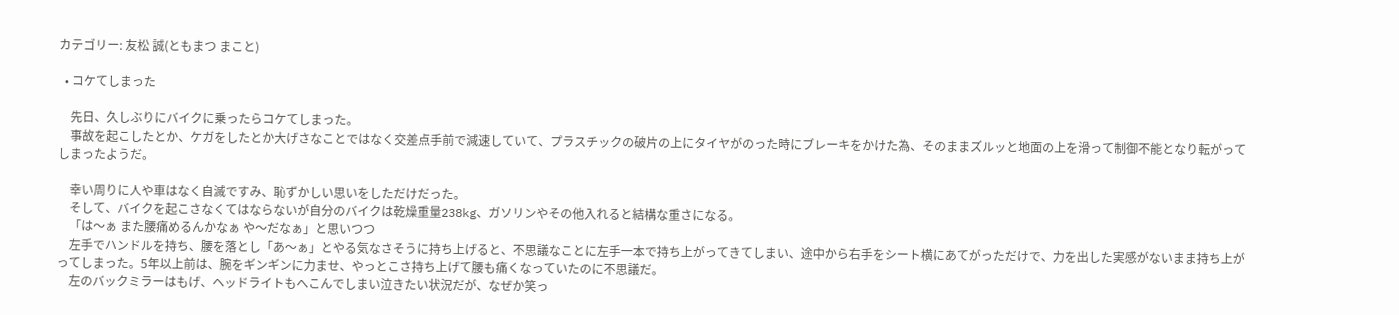カテゴリー: 友松 誠(ともまつ まこと)

  • コケてしまった

    先日、久しぶりにバイクに乗ったらコケてしまった。
    事故を起こしたとか、ケガをしたとか大げさなことではなく交差点手前で減速していて、プラスチックの破片の上にタイヤがのった時にブレーキをかけた為、そのままズルッと地面の上を滑って制御不能となり転がってしまったようだ。

    幸い周りに人や車はなく自滅ですみ、恥ずかしい思いをしただけだった。
    そして、バイクを起こさなくてはならないが自分のバイクは乾燥重量238kg、ガソリンやその他入れると結構な重さになる。
    「は〜ぁ また腰痛めるんかなぁ や〜だなぁ」と思いつつ
    左手でハンドルを持ち、腰を落とし「あ〜ぁ」とやる気なさそうに持ち上げると、不思議なことに左手一本で持ち上がってきてしまい、途中から右手をシート横にあてがっただけで、力を出した実感がないまま持ち上がってしまった。5年以上前は、腕をギンギンに力ませ、やっとこさ持ち上げて腰も痛くなっていたのに不思議だ。
    左のバックミラーはもげ、ヘッドライトもへこんでしまい泣きたい状況だが、なぜか笑っ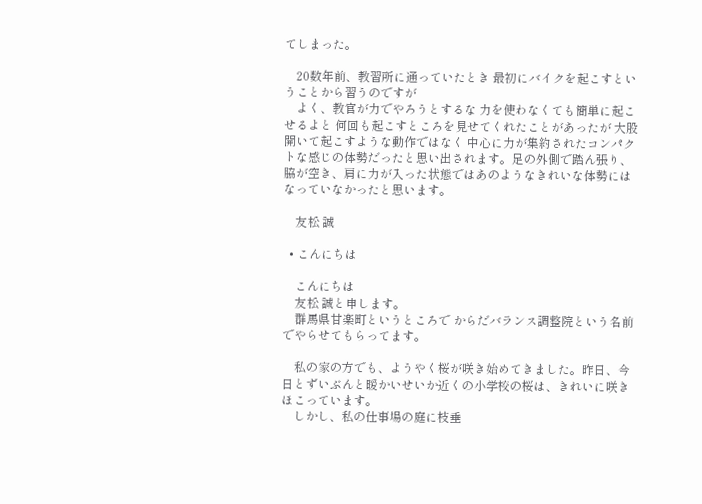てしまった。

    20数年前、教習所に通っていたとき 最初にバイクを起こすということから習うのですが
    よく、教官が力でやろうとするな 力を使わなくても簡単に起こせるよと 何回も起こすところを見せてくれたことがあったが 大股開いて起こすような動作ではなく 中心に力が集約されたコンパクトな感じの体勢だったと思い出されます。足の外側で踏ん張り、脇が空き、肩に力が入った状態ではあのようなきれいな体勢にはなっていなかったと思います。

    友松 誠

  • こんにちは

    こんにちは
    友松 誠と申します。
    群馬県甘楽町というところで からだバランス調整院という名前でやらせてもらってます。

    私の家の方でも、ようやく桜が咲き始めてきました。昨日、今日とずいぶんと暖かいせいか近くの小学校の桜は、きれいに咲きほこっています。
    しかし、私の仕事場の庭に枝垂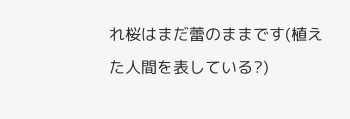れ桜はまだ蕾のままです(植えた人間を表している?)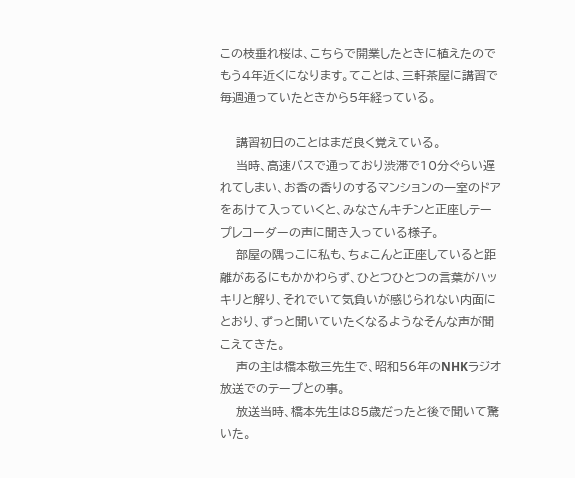この枝垂れ桜は、こちらで開業したときに植えたのでもう4年近くになります。てことは、三軒茶屋に講習で毎週通っていたときから5年経っている。

    講習初日のことはまだ良く覚えている。
    当時、高速バスで通っており渋滞で10分ぐらい遅れてしまい、お香の香りのするマンションの一室のドアをあけて入っていくと、みなさんキチンと正座しテープレコーダーの声に聞き入っている様子。
    部屋の隅っこに私も、ちょこんと正座していると距離があるにもかかわらず、ひとつひとつの言葉がハッキリと解り、それでいて気負いが感じられない内面にとおり、ずっと聞いていたくなるようなそんな声が聞こえてきた。
    声の主は橋本敬三先生で、昭和56年のNHKラジオ放送でのテープとの事。
    放送当時、橋本先生は85歳だったと後で聞いて驚いた。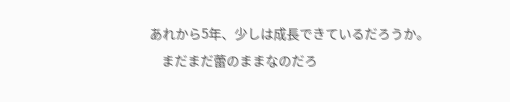あれから5年、少しは成長できているだろうか。
    まだまだ蕾のままなのだろ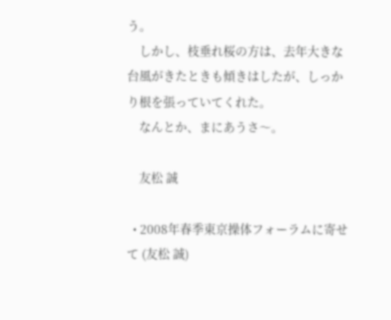う。
    しかし、枝垂れ桜の方は、去年大きな台風がきたときも傾きはしたが、しっかり根を張っていてくれた。
    なんとか、まにあうさ〜。

    友松 誠

  • 2008年春季東京操体フォーラムに寄せて (友松 誠)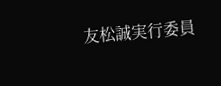友松誠実行委員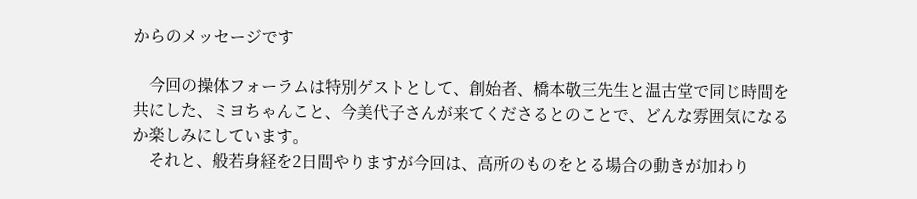からのメッセージです

    今回の操体フォーラムは特別ゲストとして、創始者、橋本敬三先生と温古堂で同じ時間を共にした、ミヨちゃんこと、今美代子さんが来てくださるとのことで、どんな雰囲気になるか楽しみにしています。
    それと、般若身経を2日間やりますが今回は、高所のものをとる場合の動きが加わり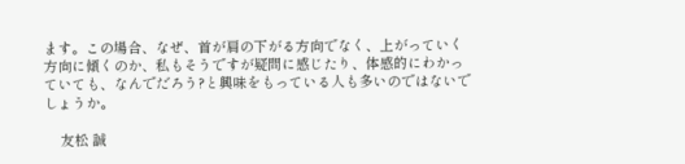ます。この場合、なぜ、首が肩の下がる方向でなく、上がっていく方向に傾くのか、私もそうですが疑問に感じたり、体感的にわかっていても、なんでだろう?と興味をもっている人も多いのではないでしょうか。

    友松 誠